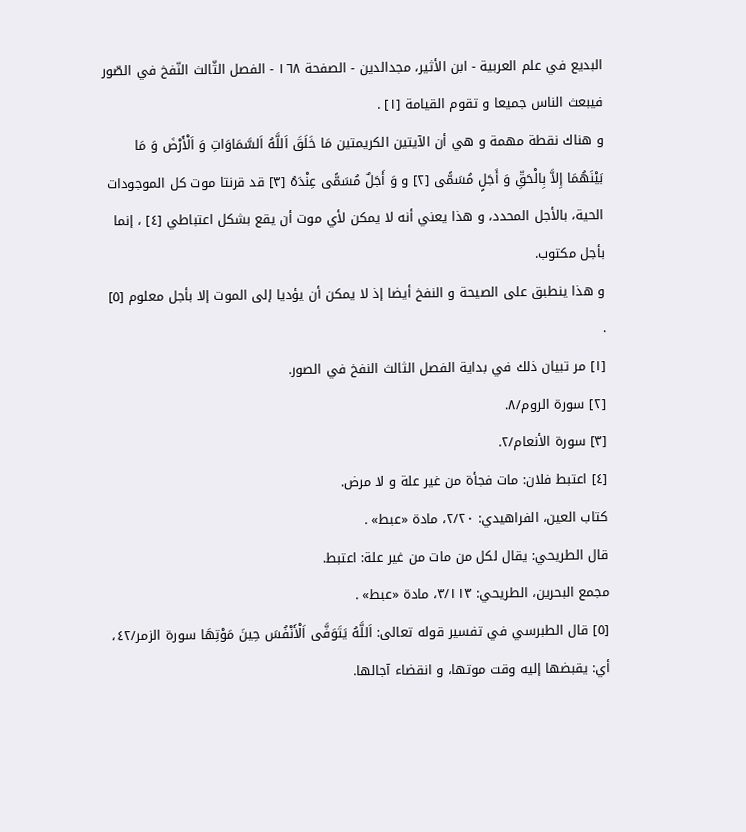البديع في علم العربية - ابن الأثير، مجدالدين - الصفحة ١٦٨ - الفصل الثّالث النّفخ في الصّور
فيبعث الناس جميعا و تقوم القيامة [١] .
و هناك نقطة مهمة و هي أن الآيتين الكريمتين مَا خَلَقَ اَللَّهُ اَلسَّمَاوَاتِ وَ اَلْأَرْضَ وَ مَا بَيْنَهُمَا إِلاَّ بِالْحَقِّ وَ أَجَلٍ مُسَمًّى [٢] و وَ أَجَلٌ مُسَمًّى عِنْدَهُ [٣] قد قرنتا موت كل الموجودات الحية، بالأجل المحدد، و هذا يعني أنه لا يمكن لأي موت أن يقع بشكل اعتباطي [٤] ، إنما بأجل مكتوب.
و هذا ينطبق على الصيحة و النفخ أيضا إذ لا يمكن أن يؤديا إلى الموت إلا بأجل معلوم [٥] .
[١] مر تبيان ذلك في بداية الفصل الثالث النفخ في الصور.
[٢] سورة الروم/٨.
[٣] سورة الأنعام/٢.
[٤] اعتبط فلان: مات فجأة من غير علة و لا مرض.
كتاب العين، الفراهيدي: ٢/٢٠، مادة «عبط» .
قال الطريحي: يقال لكل من مات من غير علة: اعتبط.
مجمع البحرين، الطريحي: ٣/١١٣، مادة «عبط» .
[٥] قال الطبرسي في تفسير قوله تعالى: اَللَّهُ يَتَوَفَّى اَلْأَنْفُسَ حِينَ مَوْتِهَا سورة الزمر/٤٢، أي: يقبضها إليه وقت موتها، و انقضاء آجالها.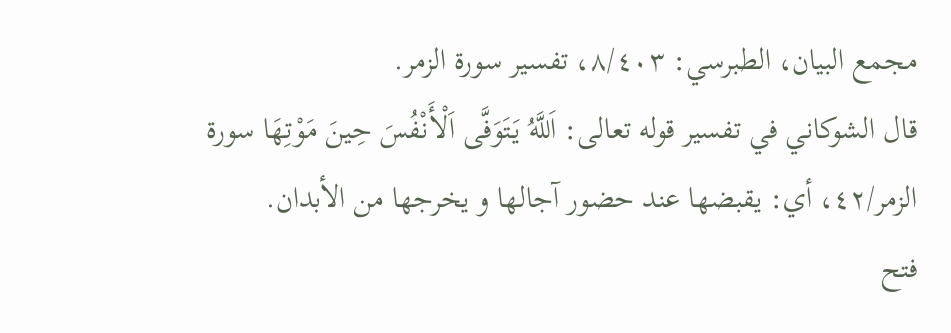مجمع البيان، الطبرسي: ٨/٤٠٣، تفسير سورة الزمر.
قال الشوكاني في تفسير قوله تعالى: اَللَّهُ يَتَوَفَّى اَلْأَنْفُسَ حِينَ مَوْتِهَا سورة الزمر/٤٢، أي: يقبضها عند حضور آجالها و يخرجها من الأبدان.
فتح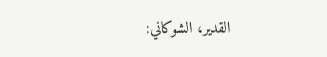القدير، الشوكاني: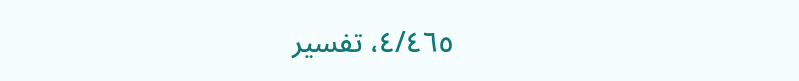٤/٤٦٥، تفسير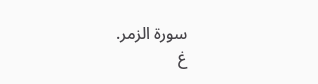سورة الزمر.
غ